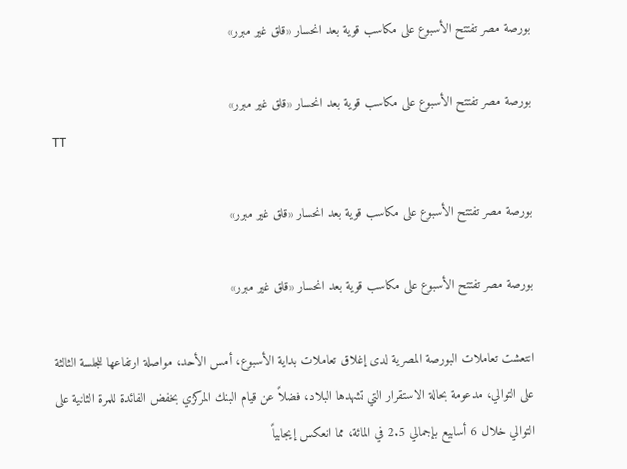بورصة مصر تفتتح الأسبوع على مكاسب قوية بعد انحسار «قلق غير مبرر»

بورصة مصر تفتتح الأسبوع على مكاسب قوية بعد انحسار «قلق غير مبرر»
TT

بورصة مصر تفتتح الأسبوع على مكاسب قوية بعد انحسار «قلق غير مبرر»

بورصة مصر تفتتح الأسبوع على مكاسب قوية بعد انحسار «قلق غير مبرر»

انتعشت تعاملات البورصة المصرية لدى إغلاق تعاملات بداية الأسبوع، أمس الأحد، مواصلة ارتفاعها للجلسة الثالثة على التوالي، مدعومة بحالة الاستقرار التي تشهدها البلاد، فضلاً عن قيام البنك المركزي بخفض الفائدة للمرة الثانية على التوالي خلال 6 أسابيع بإجمالي 2.5 في المائة، مما انعكس إيجابياً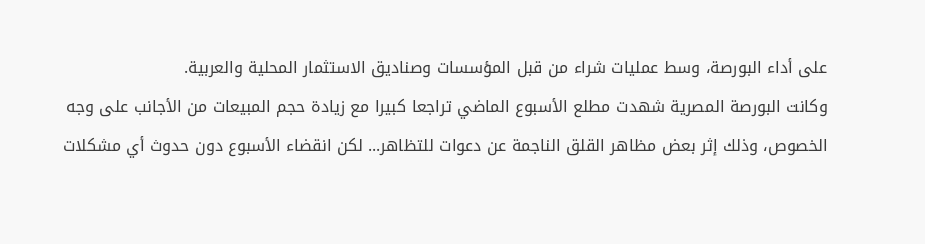على أداء البورصة، وسط عمليات شراء من قبل المؤسسات وصناديق الاستثمار المحلية والعربية.
وكانت البورصة المصرية شهدت مطلع الأسبوع الماضي تراجعا كبيرا مع زيادة حجم المبيعات من الأجانب على وجه الخصوص، وذلك إثر بعض مظاهر القلق الناجمة عن دعوات للتظاهر... لكن انقضاء الأسبوع دون حدوث أي مشكلات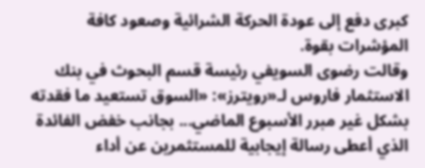كبرى دفع إلى عودة الحركة الشرائية وصعود كافة المؤشرات بقوة.
وقالت رضوى السويفي رئيسة قسم البحوث في بنك الاستثمار فاروس لـ«رويترز»: «السوق تستعيد ما فقدته بشكل غير مبرر الأسبوع الماضي... بجانب خفض الفائدة الذي أعطى رسالة إيجابية للمستثمرين عن أداء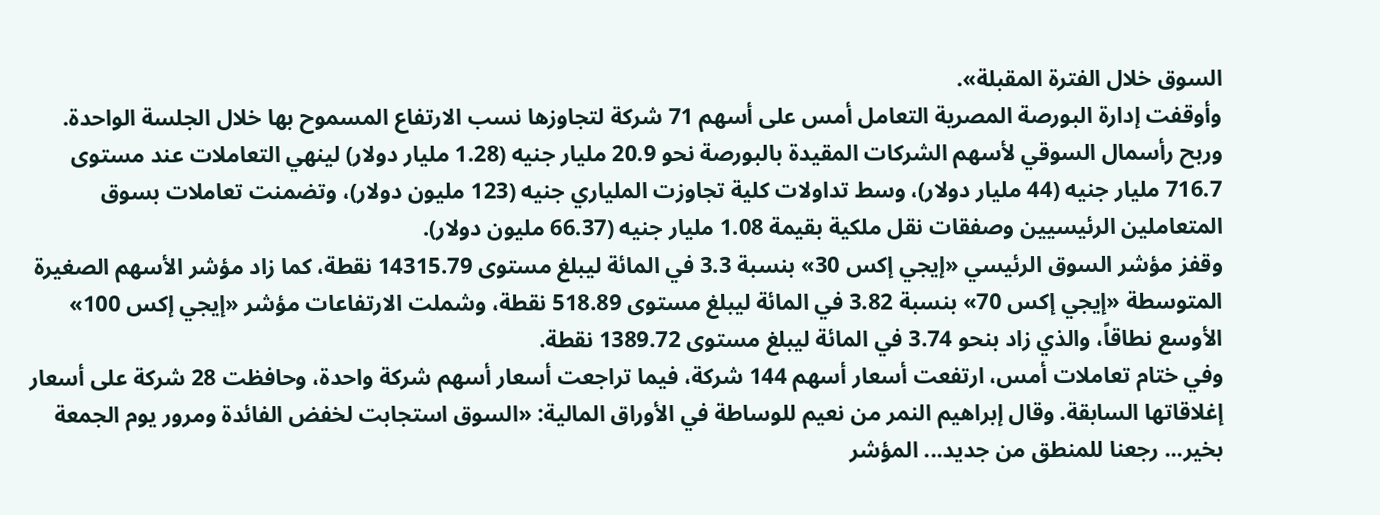السوق خلال الفترة المقبلة».
وأوقفت إدارة البورصة المصرية التعامل أمس على أسهم 71 شركة لتجاوزها نسب الارتفاع المسموح بها خلال الجلسة الواحدة. وربح رأسمال السوقي لأسهم الشركات المقيدة بالبورصة نحو 20.9 مليار جنيه (1.28 مليار دولار) لينهي التعاملات عند مستوى 716.7 مليار جنيه (44 مليار دولار)، وسط تداولات كلية تجاوزت الملياري جنيه (123 مليون دولار)، وتضمنت تعاملات بسوق المتعاملين الرئيسيين وصفقات نقل ملكية بقيمة 1.08 مليار جنيه (66.37 مليون دولار).
وقفز مؤشر السوق الرئيسي «إيجي إكس 30» بنسبة 3.3 في المائة ليبلغ مستوى 14315.79 نقطة، كما زاد مؤشر الأسهم الصغيرة المتوسطة «إيجي إكس 70» بنسبة 3.82 في المائة ليبلغ مستوى 518.89 نقطة، وشملت الارتفاعات مؤشر «إيجي إكس 100» الأوسع نطاقاً، والذي زاد بنحو 3.74 في المائة ليبلغ مستوى 1389.72 نقطة.
وفي ختام تعاملات أمس، ارتفعت أسعار أسهم 144 شركة، فيما تراجعت أسعار أسهم شركة واحدة، وحافظت 28 شركة على أسعار إغلاقاتها السابقة. وقال إبراهيم النمر من نعيم للوساطة في الأوراق المالية: «السوق استجابت لخفض الفائدة ومرور يوم الجمعة بخير... رجعنا للمنطق من جديد... المؤشر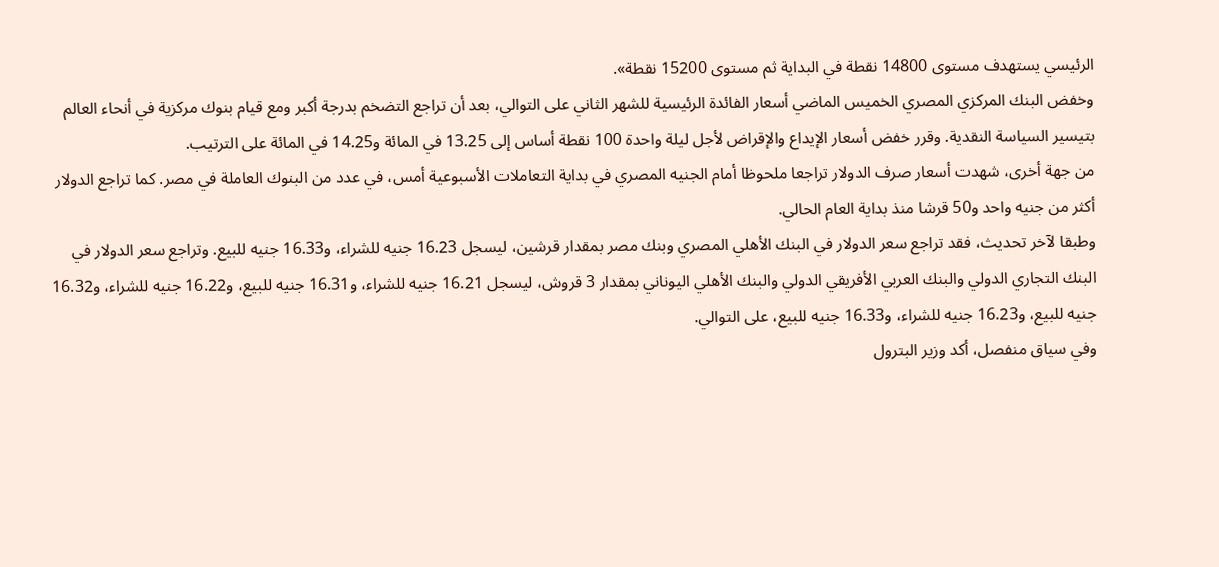الرئيسي يستهدف مستوى 14800 نقطة في البداية ثم مستوى 15200 نقطة».
وخفض البنك المركزي المصري الخميس الماضي أسعار الفائدة الرئيسية للشهر الثاني على التوالي، بعد أن تراجع التضخم بدرجة أكبر ومع قيام بنوك مركزية في أنحاء العالم بتيسير السياسة النقدية. وقرر خفض أسعار الإيداع والإقراض لأجل ليلة واحدة 100 نقطة أساس إلى 13.25 في المائة و14.25 في المائة على الترتيب.
من جهة أخرى، شهدت أسعار صرف الدولار تراجعا ملحوظا أمام الجنيه المصري في بداية التعاملات الأسبوعية أمس، في عدد من البنوك العاملة في مصر. كما تراجع الدولار أكثر من جنيه واحد و50 قرشا منذ بداية العام الحالي.
وطبقا لآخر تحديث، فقد تراجع سعر الدولار في البنك الأهلي المصري وبنك مصر بمقدار قرشين، ليسجل 16.23 جنيه للشراء، و16.33 جنيه للبيع. وتراجع سعر الدولار في البنك التجاري الدولي والبنك العربي الأفريقي الدولي والبنك الأهلي اليوناني بمقدار 3 قروش، ليسجل 16.21 جنيه للشراء، و16.31 جنيه للبيع، و16.22 جنيه للشراء، و16.32 جنيه للبيع، و16.23 جنيه للشراء، و16.33 جنيه للبيع، على التوالي.
وفي سياق منفصل، أكد وزير البترول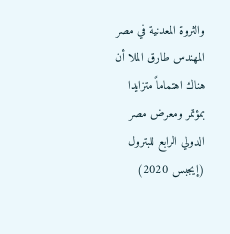والثروة المعدنية في مصر المهندس طارق الملا أن هناك اهتماماً متزايدا بمؤتمر ومعرض مصر الدولي الرابع للبترول (إيجبس 2020)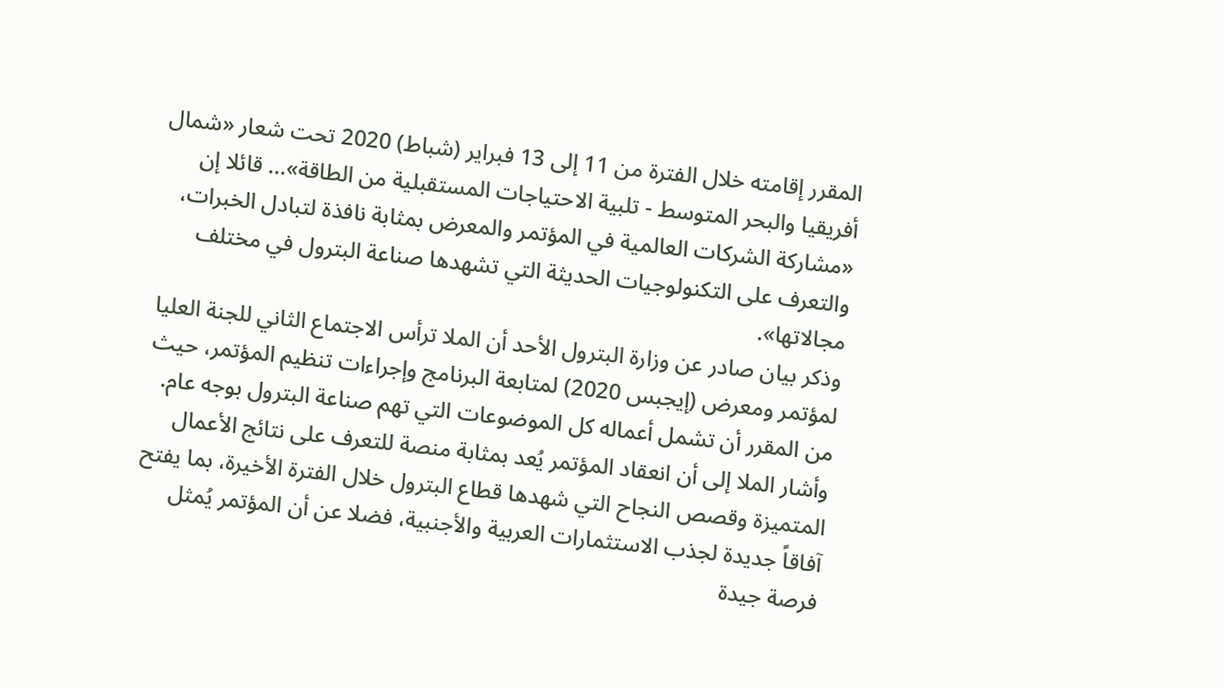المقرر إقامته خلال الفترة من 11 إلى 13 فبراير (شباط) 2020 تحت شعار «شمال أفريقيا والبحر المتوسط - تلبية الاحتياجات المستقبلية من الطاقة»... قائلا إن «مشاركة الشركات العالمية في المؤتمر والمعرض بمثابة نافذة لتبادل الخبرات، والتعرف على التكنولوجيات الحديثة التي تشهدها صناعة البترول في مختلف مجالاتها».
وذكر بيان صادر عن وزارة البترول الأحد أن الملا ترأس الاجتماع الثاني للجنة العليا لمؤتمر ومعرض (إيجبس 2020) لمتابعة البرنامج وإجراءات تنظيم المؤتمر، حيث من المقرر أن تشمل أعماله كل الموضوعات التي تهم صناعة البترول بوجه عام. وأشار الملا إلى أن انعقاد المؤتمر يُعد بمثابة منصة للتعرف على نتائج الأعمال المتميزة وقصص النجاح التي شهدها قطاع البترول خلال الفترة الأخيرة، بما يفتح آفاقاً جديدة لجذب الاستثمارات العربية والأجنبية، فضلا عن أن المؤتمر يُمثل فرصة جيدة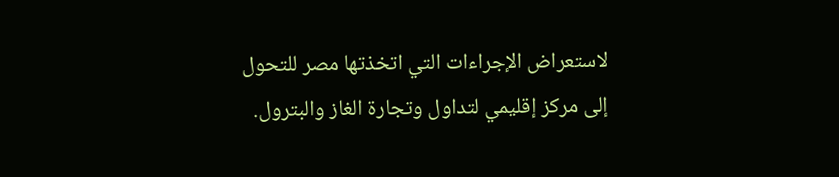لاستعراض الإجراءات التي اتخذتها مصر للتحول إلى مركز إقليمي لتداول وتجارة الغاز والبترول.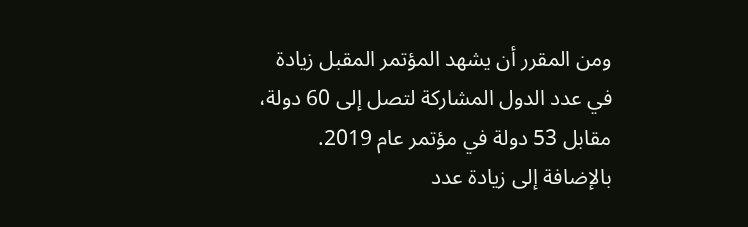ومن المقرر أن يشهد المؤتمر المقبل زيادة في عدد الدول المشاركة لتصل إلى 60 دولة، مقابل 53 دولة في مؤتمر عام 2019. بالإضافة إلى زيادة عدد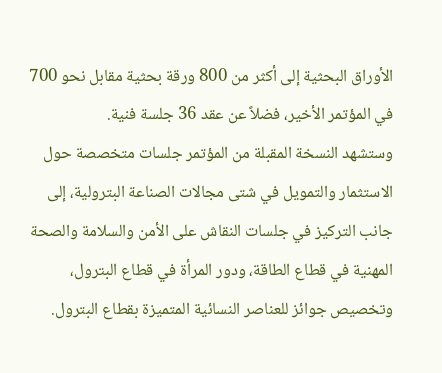الأوراق البحثية إلى أكثر من 800 ورقة بحثية مقابل نحو 700 في المؤتمر الأخير، فضلاً عن عقد 36 جلسة فنية.
وستشهد النسخة المقبلة من المؤتمر جلسات متخصصة حول الاستثمار والتمويل في شتى مجالات الصناعة البترولية، إلى جانب التركيز في جلسات النقاش على الأمن والسلامة والصحة المهنية في قطاع الطاقة، ودور المرأة في قطاع البترول، وتخصيص جوائز للعناصر النسائية المتميزة بقطاع البترول.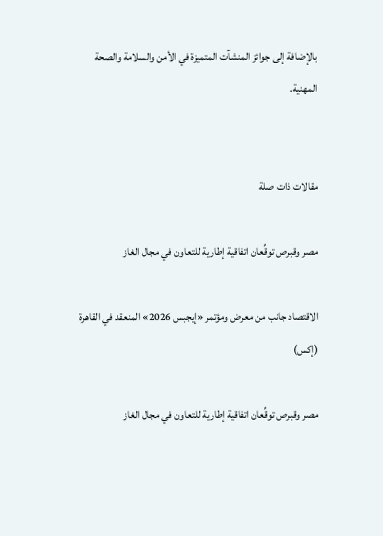بالإضافة إلى جوائز المنشآت المتميزة في الأمن والسلامة والصحة المهنية.


مقالات ذات صلة

مصر وقبرص توقِّعان اتفاقية إطارية للتعاون في مجال الغاز

الاقتصاد جانب من معرض ومؤتمر «إيجبس 2026» المنعقد في القاهرة (إكس)

مصر وقبرص توقِّعان اتفاقية إطارية للتعاون في مجال الغاز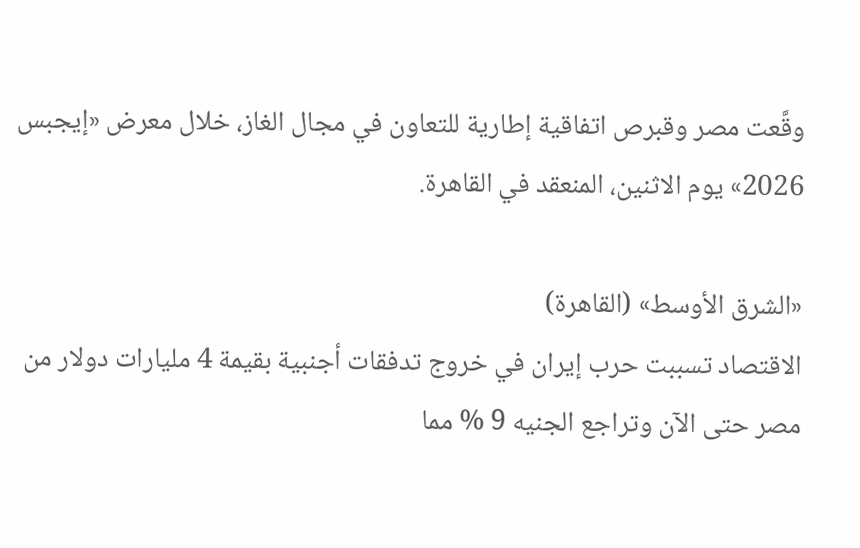وقَّعت مصر وقبرص اتفاقية إطارية للتعاون في مجال الغاز، خلال معرض «إيجبس 2026» يوم الاثنين، المنعقد في القاهرة.

«الشرق الأوسط» (القاهرة)
الاقتصاد تسببت حرب إيران في خروج تدفقات أجنبية بقيمة 4 مليارات دولار من مصر حتى الآن وتراجع الجنيه 9 % مما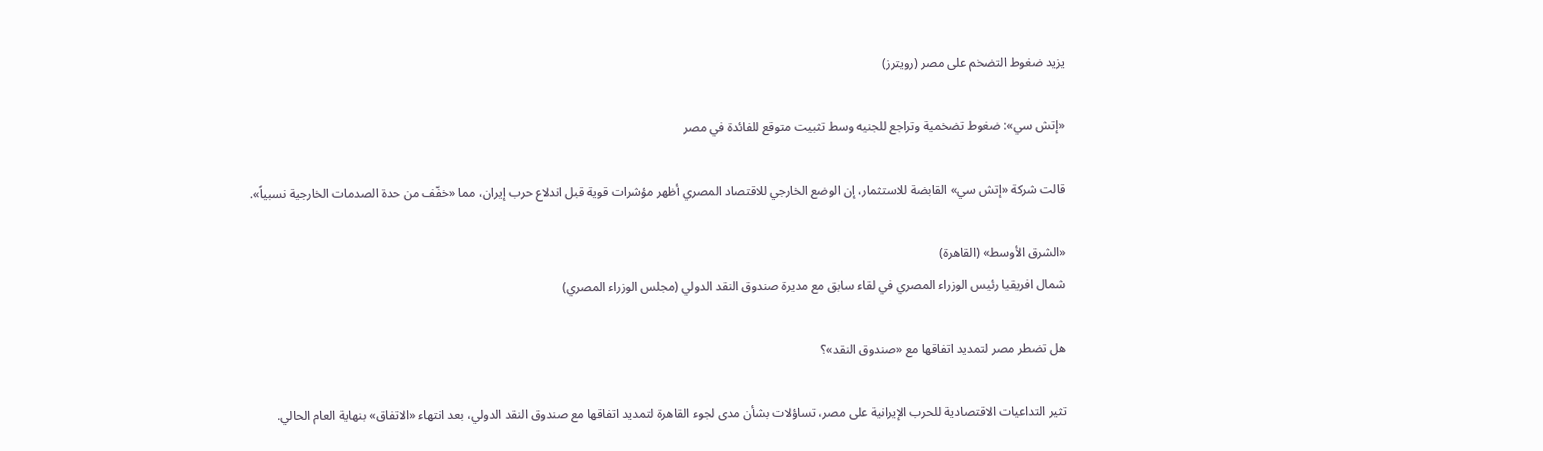يزيد ضغوط التضخم على مصر (رويترز)

«إتش سي»: ضغوط تضخمية وتراجع للجنيه وسط تثبيت متوقع للفائدة في مصر

قالت شركة «إتش سي» القابضة للاستثمار، إن الوضع الخارجي للاقتصاد المصري أظهر مؤشرات قوية قبل اندلاع حرب إيران، مما «خفّف من حدة الصدمات الخارجية نسبياً».

«الشرق الأوسط» (القاهرة)
شمال افريقيا رئيس الوزراء المصري في لقاء سابق مع مديرة صندوق النقد الدولي (مجلس الوزراء المصري)

هل تضطر مصر لتمديد اتفاقها مع «صندوق النقد»؟

تثير التداعيات الاقتصادية للحرب الإيرانية على مصر، تساؤلات بشأن مدى لجوء القاهرة لتمديد اتفاقها مع صندوق النقد الدولي، بعد انتهاء «الاتفاق» بنهاية العام الحالي.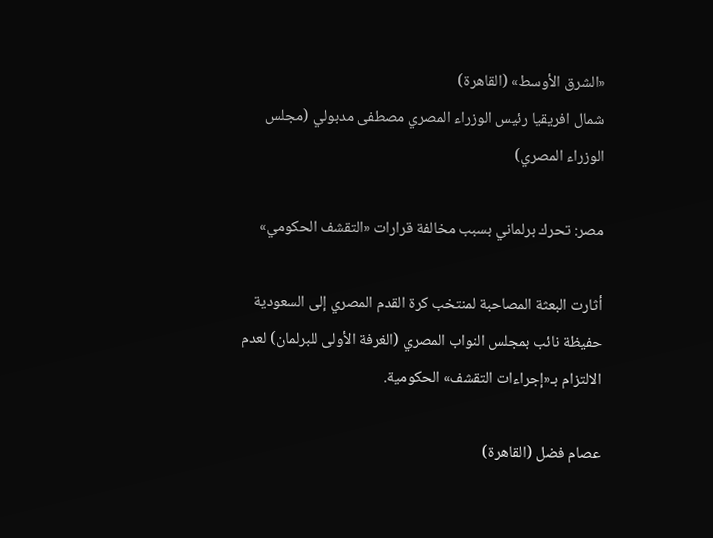«الشرق الأوسط» (القاهرة)
شمال افريقيا رئيس الوزراء المصري مصطفى مدبولي (مجلس الوزراء المصري)

مصر: تحرك برلماني بسبب مخالفة قرارات «التقشف الحكومي»

أثارت البعثة المصاحبة لمنتخب كرة القدم المصري إلى السعودية حفيظة نائب بمجلس النواب المصري (الغرفة الأولى للبرلمان) لعدم الالتزام بـ«إجراءات التقشف» الحكومية.

عصام فضل (القاهرة)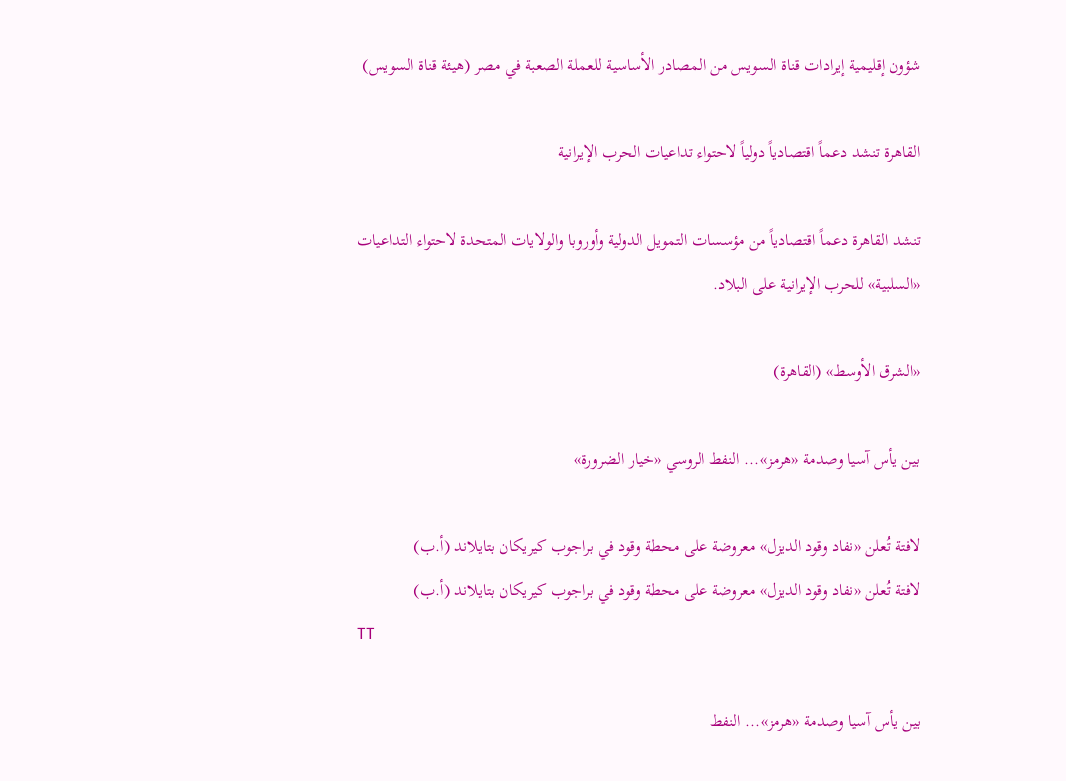شؤون إقليمية إيرادات قناة السويس من المصادر الأساسية للعملة الصعبة في مصر (هيئة قناة السويس)

القاهرة تنشد دعماً اقتصادياً دولياً لاحتواء تداعيات الحرب الإيرانية

تنشد القاهرة دعماً اقتصادياً من مؤسسات التمويل الدولية وأوروبا والولايات المتحدة لاحتواء التداعيات «السلبية» للحرب الإيرانية على البلاد.

«الشرق الأوسط» (القاهرة)

بين يأس آسيا وصدمة «هرمز»... النفط الروسي «خيار الضرورة»

لافتة تُعلن «نفاد وقود الديزل» معروضة على محطة وقود في براجوب كيريكان بتايلاند (أ.ب)
لافتة تُعلن «نفاد وقود الديزل» معروضة على محطة وقود في براجوب كيريكان بتايلاند (أ.ب)
TT

بين يأس آسيا وصدمة «هرمز»... النفط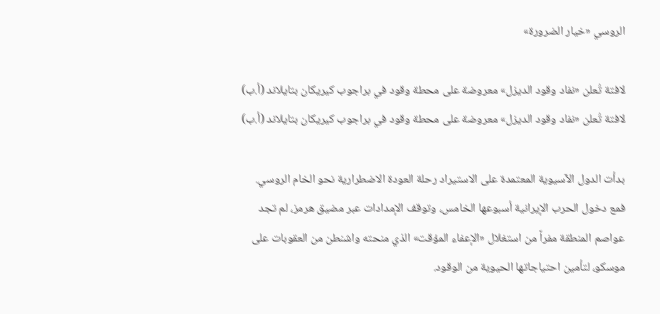الروسي «خيار الضرورة»

لافتة تُعلن «نفاد وقود الديزل» معروضة على محطة وقود في براجوب كيريكان بتايلاند (أ.ب)
لافتة تُعلن «نفاد وقود الديزل» معروضة على محطة وقود في براجوب كيريكان بتايلاند (أ.ب)

بدأت الدول الآسيوية المعتمدة على الاستيراد رحلة العودة الاضطرارية نحو الخام الروسي. فمع دخول الحرب الإيرانية أسبوعها الخامس، وتوقف الإمدادات عبر مضيق هرمز، لم تجد عواصم المنطقة مفراً من استغلال «الإعفاء المؤقت» الذي منحته واشنطن من العقوبات على موسكو، لتأمين احتياجاتها الحيوية من الوقود.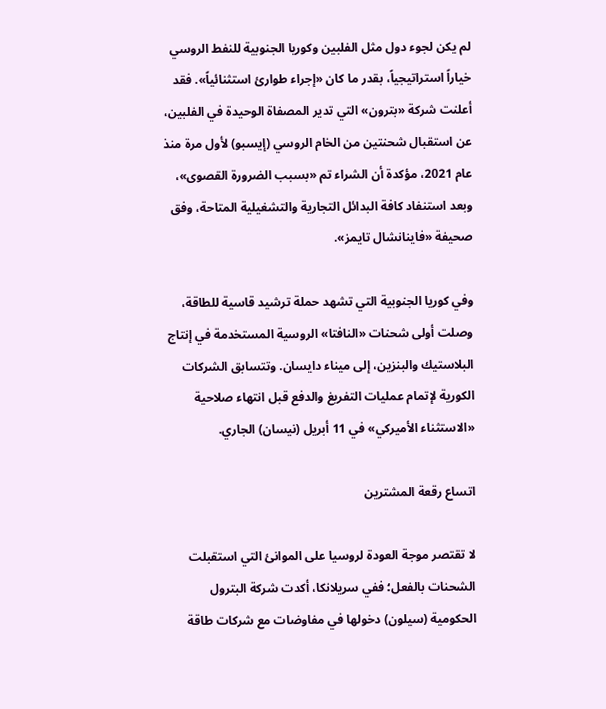لم يكن لجوء دول مثل الفلبين وكوريا الجنوبية للنفط الروسي خياراً استراتيجياً، بقدر ما كان «إجراء طوارئ استثنائياً». فقد أعلنت شركة «بترون» التي تدير المصفاة الوحيدة في الفلبين، عن استقبال شحنتين من الخام الروسي (إيسبو) لأول مرة منذ عام 2021، مؤكدة أن الشراء تم «بسبب الضرورة القصوى»، وبعد استنفاد كافة البدائل التجارية والتشغيلية المتاحة، وفق صحيفة «فاينانشال تايمز».

وفي كوريا الجنوبية التي تشهد حملة ترشيد قاسية للطاقة، وصلت أولى شحنات «النافتا» الروسية المستخدمة في إنتاج البلاستيك والبنزين، إلى ميناء دايسان. وتتسابق الشركات الكورية لإتمام عمليات التفريغ والدفع قبل انتهاء صلاحية «الاستثناء الأميركي» في 11 أبريل (نيسان) الجاري.

اتساع رقعة المشترين

لا تقتصر موجة العودة لروسيا على الموانئ التي استقبلت الشحنات بالفعل؛ ففي سريلانكا، أكدت شركة البترول الحكومية (سيلون) دخولها في مفاوضات مع شركات طاقة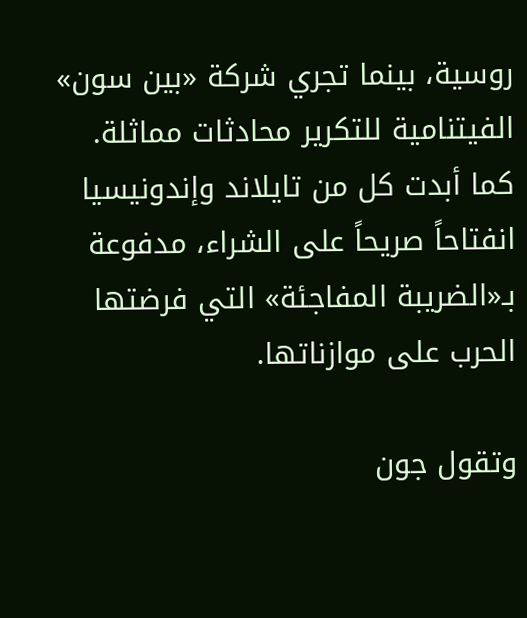روسية، بينما تجري شركة «بين سون» الفيتنامية للتكرير محادثات مماثلة. كما أبدت كل من تايلاند وإندونيسيا انفتاحاً صريحاً على الشراء، مدفوعة بـ«الضريبة المفاجئة» التي فرضتها الحرب على موازناتها.

وتقول جون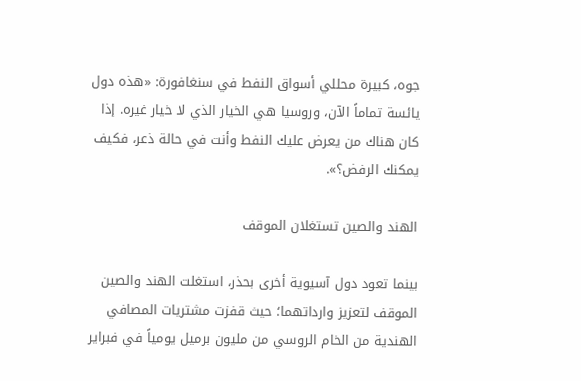جوه، كبيرة محللي أسواق النفط في سنغافورة: «هذه دول يائسة تماماً الآن، وروسيا هي الخيار الذي لا خيار غيره. إذا كان هناك من يعرض عليك النفط وأنت في حالة ذعر، فكيف يمكنك الرفض؟».

الهند والصين تستغلان الموقف

بينما تعود دول آسيوية أخرى بحذر، استغلت الهند والصين الموقف لتعزيز وارداتهما؛ حيث قفزت مشتريات المصافي الهندية من الخام الروسي من مليون برميل يومياً في فبراير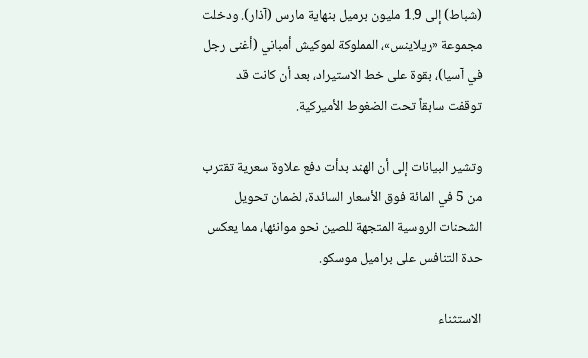(شباط) إلى 1.9 مليون برميل بنهاية مارس (آذار). ودخلت مجموعة «ريلاينس»، المملوكة لموكيش أمباني (أغنى رجل في آسيا)، بقوة على خط الاستيراد، بعد أن كانت قد توقفت سابقاً تحت الضغوط الأميركية.

وتشير البيانات إلى أن الهند بدأت دفع علاوة سعرية تقترب من 5 في المائة فوق الأسعار السائدة، لضمان تحويل الشحنات الروسية المتجهة للصين نحو موانئها، مما يعكس حدة التنافس على براميل موسكو.

الاستثناء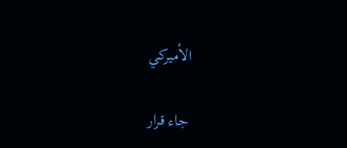الأميركي

جاء قرار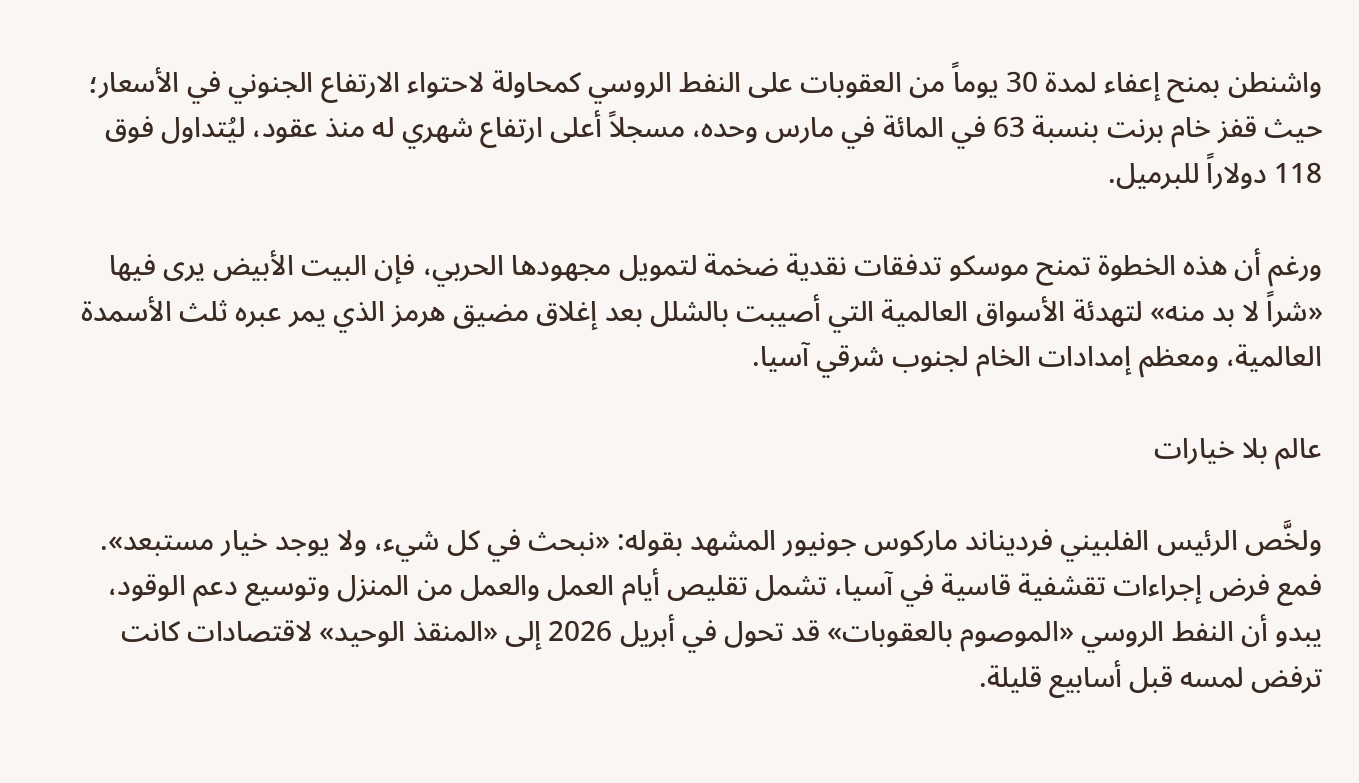واشنطن بمنح إعفاء لمدة 30 يوماً من العقوبات على النفط الروسي كمحاولة لاحتواء الارتفاع الجنوني في الأسعار؛ حيث قفز خام برنت بنسبة 63 في المائة في مارس وحده، مسجلاً أعلى ارتفاع شهري له منذ عقود، ليُتداول فوق 118 دولاراً للبرميل.

ورغم أن هذه الخطوة تمنح موسكو تدفقات نقدية ضخمة لتمويل مجهودها الحربي، فإن البيت الأبيض يرى فيها «شراً لا بد منه» لتهدئة الأسواق العالمية التي أصيبت بالشلل بعد إغلاق مضيق هرمز الذي يمر عبره ثلث الأسمدة العالمية، ومعظم إمدادات الخام لجنوب شرقي آسيا.

عالم بلا خيارات

ولخَّص الرئيس الفلبيني فرديناند ماركوس جونيور المشهد بقوله: «نبحث في كل شيء، ولا يوجد خيار مستبعد». فمع فرض إجراءات تقشفية قاسية في آسيا، تشمل تقليص أيام العمل والعمل من المنزل وتوسيع دعم الوقود، يبدو أن النفط الروسي «الموصوم بالعقوبات» قد تحول في أبريل 2026 إلى «المنقذ الوحيد» لاقتصادات كانت ترفض لمسه قبل أسابيع قليلة.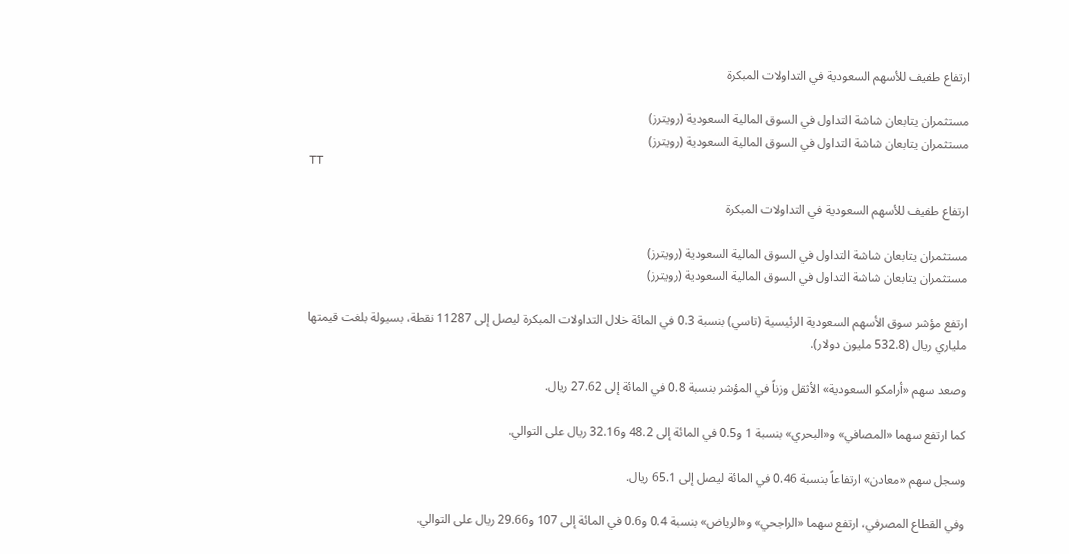ارتفاع طفيف للأسهم السعودية في التداولات المبكرة

مستثمران يتابعان شاشة التداول في السوق المالية السعودية (رويترز)
مستثمران يتابعان شاشة التداول في السوق المالية السعودية (رويترز)
TT

ارتفاع طفيف للأسهم السعودية في التداولات المبكرة

مستثمران يتابعان شاشة التداول في السوق المالية السعودية (رويترز)
مستثمران يتابعان شاشة التداول في السوق المالية السعودية (رويترز)

ارتفع مؤشر سوق الأسهم السعودية الرئيسية (تاسي) بنسبة 0.3 في المائة خلال التداولات المبكرة ليصل إلى 11287 نقطة، بسيولة بلغت قيمتها ملياري ريال (532.8 مليون دولار).

وصعد سهم «أرامكو السعودية» الأثقل وزناً في المؤشر بنسبة 0.8 في المائة إلى 27.62 ريال.

كما ارتفع سهما «المصافي» و«البحري» بنسبة 1 و0.5 في المائة إلى 48.2 و32.16 ريال على التوالي.

وسجل سهم «معادن» ارتفاعاً بنسبة 0.46 في المائة ليصل إلى 65.1 ريال.

وفي القطاع المصرفي، ارتفع سهما «الراجحي» و«الرياض» بنسبة 0.4 و0.6 في المائة إلى 107 و29.66 ريال على التوالي.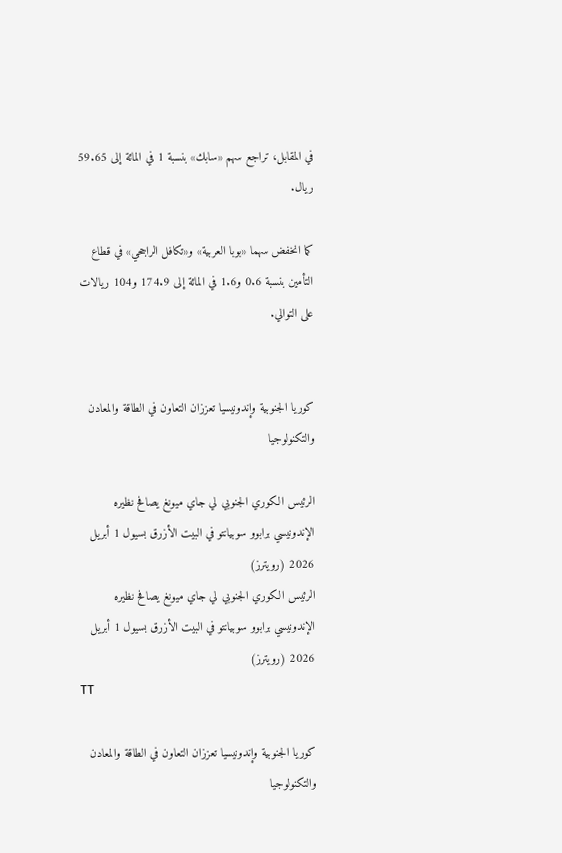في المقابل، تراجع سهم «سابك» بنسبة 1 في المائة إلى 59.65 ريال.

كما انخفض سهما «بوبا العربية» و«تكافل الراجحي» في قطاع التأمين بنسبة 0.6 و1.6 في المائة إلى 174.9 و104 ريالات على التوالي.


كوريا الجنوبية وإندونيسيا تعززان التعاون في الطاقة والمعادن والتكنولوجيا

الرئيس الكوري الجنوبي لي جاي ميونغ يصافح نظيره الإندونيسي برابوو سوبيانتو في البيت الأزرق بسيول 1 أبريل 2026 (رويترز)
الرئيس الكوري الجنوبي لي جاي ميونغ يصافح نظيره الإندونيسي برابوو سوبيانتو في البيت الأزرق بسيول 1 أبريل 2026 (رويترز)
TT

كوريا الجنوبية وإندونيسيا تعززان التعاون في الطاقة والمعادن والتكنولوجيا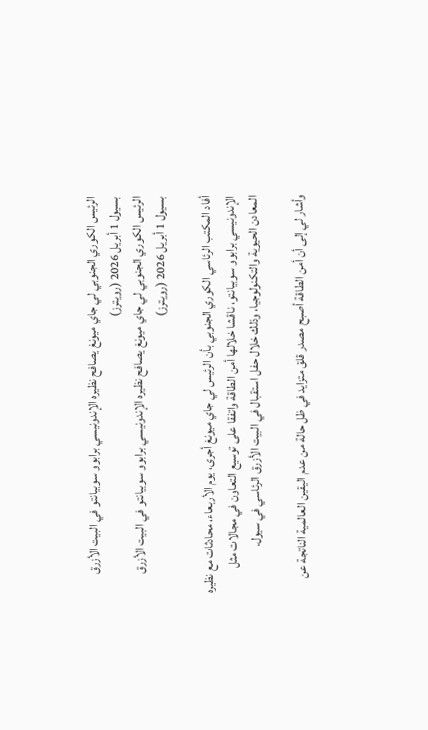الرئيس الكوري الجنوبي لي جاي ميونغ يصافح نظيره الإندونيسي برابوو سوبيانتو في البيت الأزرق بسيول 1 أبريل 2026 (رويترز)
الرئيس الكوري الجنوبي لي جاي ميونغ يصافح نظيره الإندونيسي برابوو سوبيانتو في البيت الأزرق بسيول 1 أبريل 2026 (رويترز)

أفاد المكتب الرئاسي الكوري الجنوبي بأن الرئيس لي جاي ميونغ أجرى، يوم الأربعاء، محادثات مع نظيره الإندونيسي برابوو سوبيانتو، ناقشا خلالها أمن الطاقة واتفقا على توسيع التعاون في مجالات مثل المعادن الحيوية والتكنولوجيا، وذلك خلال حفل استقبال في البيت الأزرق الرئاسي في سيول.

وأشار لي إلى أن أمن الطاقة أصبح مصدر قلق متزايد في ظل حالة من عدم اليقين العالمية الناتجة عن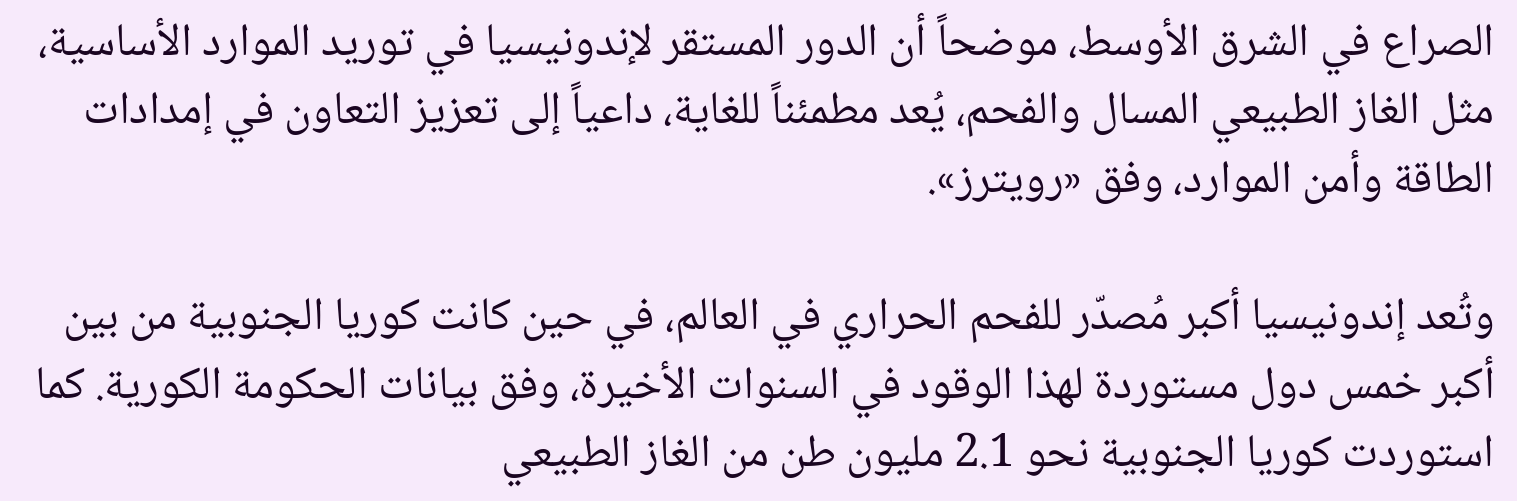الصراع في الشرق الأوسط، موضحاً أن الدور المستقر لإندونيسيا في توريد الموارد الأساسية، مثل الغاز الطبيعي المسال والفحم، يُعد مطمئناً للغاية، داعياً إلى تعزيز التعاون في إمدادات الطاقة وأمن الموارد، وفق «رويترز».

وتُعد إندونيسيا أكبر مُصدّر للفحم الحراري في العالم، في حين كانت كوريا الجنوبية من بين أكبر خمس دول مستوردة لهذا الوقود في السنوات الأخيرة، وفق بيانات الحكومة الكورية. كما استوردت كوريا الجنوبية نحو 2.1 مليون طن من الغاز الطبيعي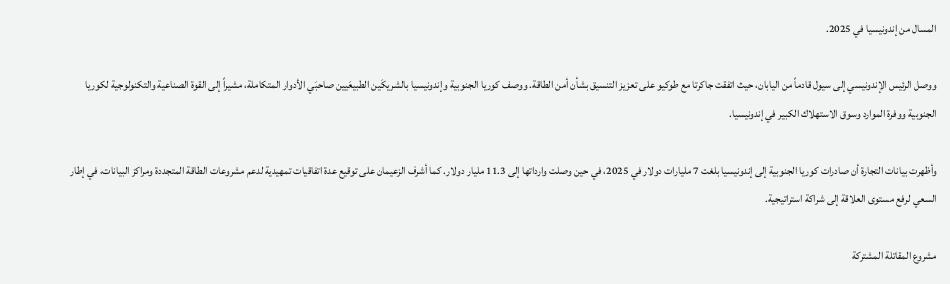المسال من إندونيسيا في 2025.

ووصل الرئيس الإندونيسي إلى سيول قادماً من اليابان، حيث اتفقت جاكرتا مع طوكيو على تعزيز التنسيق بشأن أمن الطاقة. ووصف كوريا الجنوبية وإندونيسيا بالشريكَين الطبيعَيين صاحبَي الأدوار المتكاملة، مشيراً إلى القوة الصناعية والتكنولوجية لكوريا الجنوبية ووفرة الموارد وسوق الاستهلاك الكبير في إندونيسيا.

وأظهرت بيانات التجارة أن صادرات كوريا الجنوبية إلى إندونيسيا بلغت 7 مليارات دولار في 2025، في حين وصلت وارداتها إلى 11.3 مليار دولار. كما أشرف الزعيمان على توقيع عدة اتفاقيات تمهيدية لدعم مشروعات الطاقة المتجددة ومراكز البيانات، في إطار السعي لرفع مستوى العلاقة إلى شراكة استراتيجية.

مشروع المقاتلة المشتركة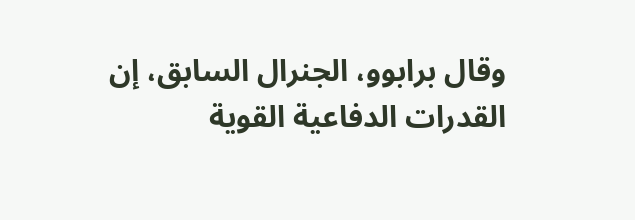وقال برابوو، الجنرال السابق، إن القدرات الدفاعية القوية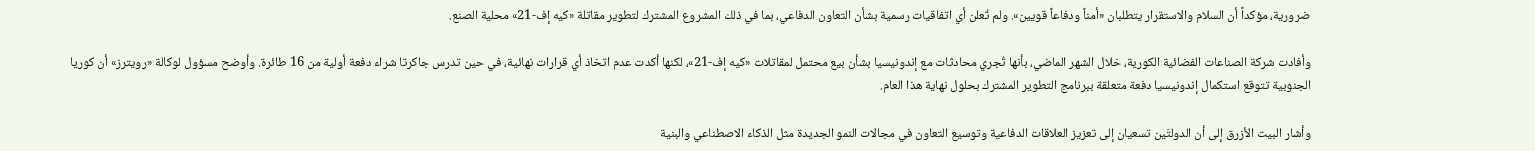ضرورية، مؤكداً أن السلام والاستقرار يتطلبان «أمناً ودفاعاً قويين». ولم تُعلن أي اتفاقيات رسمية بشأن التعاون الدفاعي، بما في ذلك المشروع المشترك لتطوير مقاتلة «كيه إف-21» محلية الصنع.

وأفادت شركة الصناعات الفضائية الكورية، خلال الشهر الماضي، بأنها تُجري محادثات مع إندونيسيا بشأن بيع محتمل لمقاتلات «كيه إف-21»، لكنها أكدت عدم اتخاذ أي قرارات نهائية، في حين تدرس جاكرتا شراء دفعة أولية من 16 طائرة. وأوضح مسؤول لوكالة «رويترز» أن كوريا الجنوبية تتوقع استكمال إندونيسيا دفعة متعلقة ببرنامج التطوير المشترك بحلول نهاية هذا العام.

وأشار البيت الأزرق إلى أن الدولتَين تسعيان إلى تعزيز العلاقات الدفاعية وتوسيع التعاون في مجالات النمو الجديدة مثل الذكاء الاصطناعي والبنية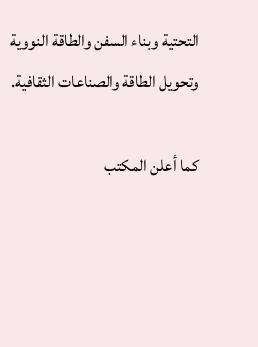التحتية وبناء السفن والطاقة النووية وتحويل الطاقة والصناعات الثقافية.

كما أعلن المكتب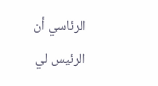الرئاسي أن الرئيس لي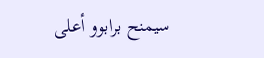سيمنح برابوو أعلى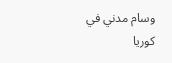وسام مدني في كوريا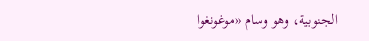الجنوبية، وهو وسام «موغونغوا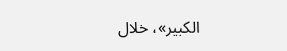الكبير»، خلال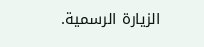الزيارة الرسمية.